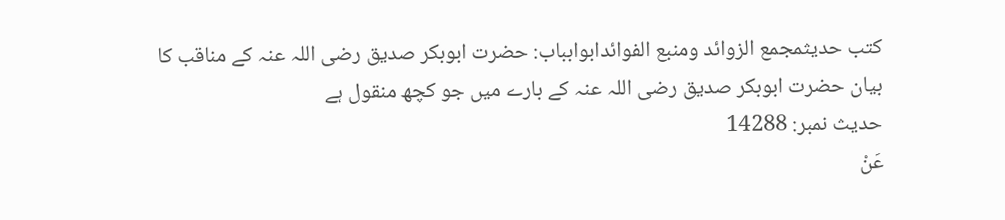کتب حدیثمجمع الزوائد ومنبع الفوائدابوابباب: حضرت ابوبکر صدیق رضی اللہ عنہ کے مناقب کا بیان حضرت ابوبکر صدیق رضی اللہ عنہ کے بارے میں جو کچھ منقول ہے
حدیث نمبر: 14288
عَنْ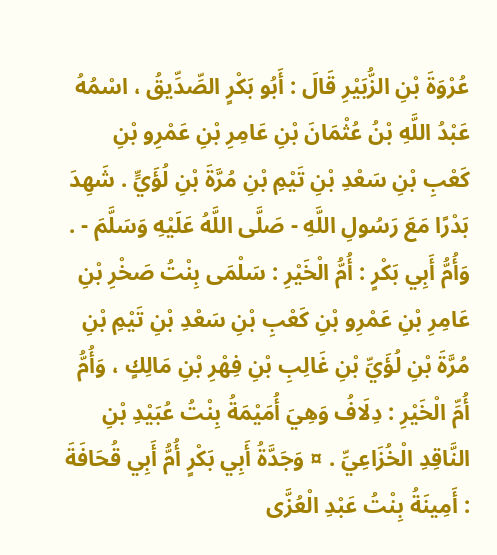عُرْوَةَ بْنِ الزُّبَيْرِ قَالَ : أَبُو بَكْرٍ الصِّدِّيقُ ، اسْمُهُ عَبْدُ اللَّهِ بْنُ عُثْمَانَ بْنِ عَامِرِ بْنِ عَمْرِو بْنِ كَعْبِ بْنِ سَعْدِ بْنِ تَيْمِ بْنِ مُرَّةَ بْنِ لُؤَيٍّ . شَهِدَ بَدْرًا مَعَ رَسُولِ اللَّهِ - صَلَّى اللَّهُ عَلَيْهِ وَسَلَّمَ - . وَأُمُّ أَبِي بَكْرٍ : أُمُّ الْخَيْرِ : سَلْمَى بِنْتُ صَخْرِ بْنِ عَامِرِ بْنِ عَمْرِو بْنِ كَعْبِ بْنِ سَعْدِ بْنِ تَيْمِ بْنِ مُرَّةَ بْنِ لُؤَيِّ بْنِ غَالِبِ بْنِ فِهْرِ بْنِ مَالِكٍ ، وَأُمُّ أُمِّ الْخَيْرِ : دِلَافُ وَهِيَ أُمَيْمَةُ بِنْتُ عُبَيْدِ بْنِ النَّاقِدِ الْخُزَاعِيِّ . ¤ وَجَدَّةُ أَبِي بَكْرٍ أُمُّ أَبِي قُحَافَةَ : أَمِينَةُ بِنْتُ عَبْدِ الْعُزَّى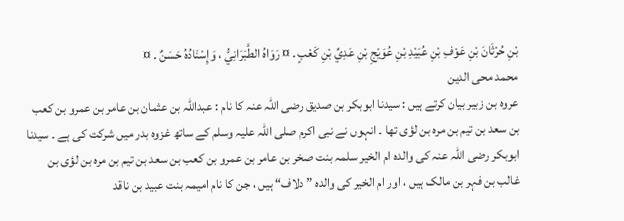بْنِ حُرْثَانَ بْنِ عَوْفِ بْنِ عُبَيْدِ بْنِ عُوَيْجِ بْنِ عَدِيِّ بْنِ كَعْبٍ . ¤ رَوَاهُ الطَّبَرَانِيُّ ، وَإِسْنَادُهُ حَسَنٌ . ¤
محمد محی الدین
عروہ بن زبیر بیان کرتے ہیں : سیدنا ابوبکر بن صدیق رضی اللہ عنہ کا نام : عبداللہ بن عثمان بن عامر بن عمرو بن کعب بن سعد بن تیم بن مرہ بن لؤی تھا ۔ انہوں نے نبی اکرم صلی اللہ علیہ وسلم کے ساتھ غزوہ بدر میں شرکت کی ہے ۔ سیدنا ابوبکر رضی اللہ عنہ کی والدہ ام الخیر سلمہ بنت صخر بن عامر بن عمرو بن کعب بن سعد بن تیم بن مرہ بن لؤی بن غالب بن فہر بن مالک ہیں ، اور ام الخیر کی والدہ ” دلاف“ ہیں ، جن کا نام امیمہ بنت عبید بن ناقد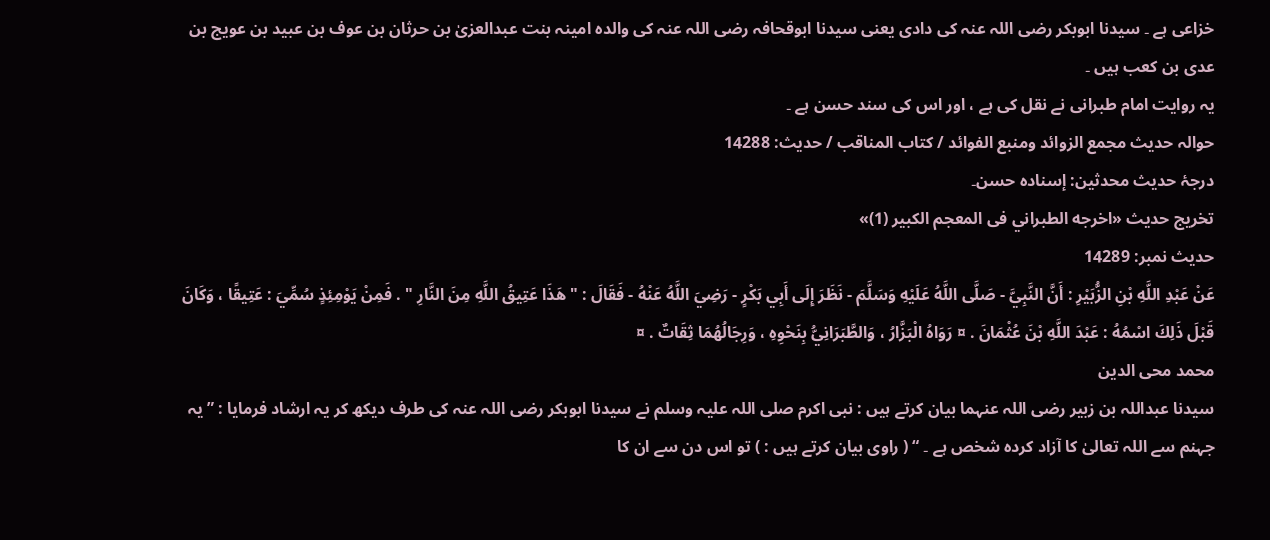خزاعی ہے ۔ سیدنا ابوبکر رضی اللہ عنہ کی دادی یعنی سیدنا ابوقحافہ رضی اللہ عنہ کی والدہ امینہ بنت عبدالعزیٰ بن حرثان بن عوف بن عبید بن عویج بن عدی بن کعب ہیں ۔
یہ روایت امام طبرانی نے نقل کی ہے ، اور اس کی سند حسن ہے ۔
حوالہ حدیث مجمع الزوائد ومنبع الفوائد / كتاب المناقب / حدیث: 14288
درجۂ حدیث محدثین: إسنادہ حسن۔
تخریج حدیث «اخرجه الطبراني فى المعجم الكبير (1)»
حدیث نمبر: 14289
عَنْ عَبْدِ اللَّهِ بْنِ الزُّبَيْرِ : أَنَّ النَّبِيَّ - صَلَّى اللَّهُ عَلَيْهِ وَسَلَّمَ - نَظَرَ إِلَى أَبِي بَكْرٍ - رَضِيَ اللَّهُ عَنْهُ - فَقَالَ : " هَذَا عَتِيقُ اللَّهِ مِنَ النَّارِ " . فَمِنْ يَوْمِئِذٍ سُمِّيَ : عَتِيقًا ، وَكَانَ قَبْلَ ذَلِكَ اسْمُهُ : عَبْدَ اللَّهِ بْنَ عُثْمَانَ . ¤ رَوَاهُ الْبَزَّارُ ، وَالطَّبَرَانِيُّ بِنَحْوِهِ ، وَرِجَالُهُمَا ثِقَاتٌ . ¤
محمد محی الدین
سیدنا عبداللہ بن زبیر رضی اللہ عنہما بیان کرتے ہیں : نبی اکرم صلی اللہ علیہ وسلم نے سیدنا ابوبکر رضی اللہ عنہ کی طرف دیکھ کر یہ ارشاد فرمایا : ” یہ جہنم سے اللہ تعالیٰ کا آزاد کردہ شخص ہے ۔ “ ( راوی بیان کرتے ہیں : ) تو اس دن سے ان کا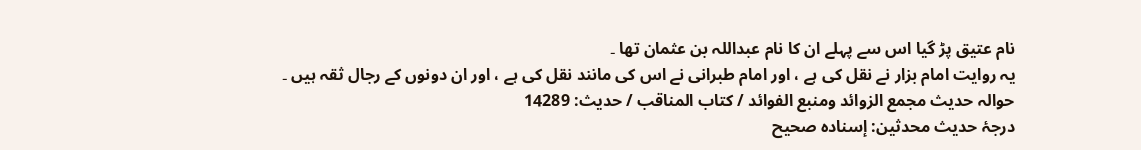نام عتیق پڑ گیا اس سے پہلے ان کا نام عبداللہ بن عثمان تھا ۔
یہ روایت امام بزار نے نقل کی ہے ، اور امام طبرانی نے اس کی مانند نقل کی ہے ، اور ان دونوں کے رجال ثقہ ہیں ۔
حوالہ حدیث مجمع الزوائد ومنبع الفوائد / كتاب المناقب / حدیث: 14289
درجۂ حدیث محدثین: إسنادہ صحیح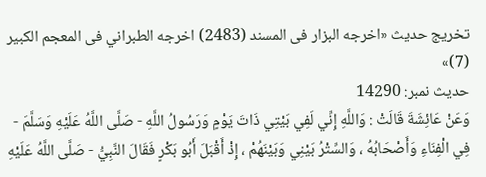تخریج حدیث «اخرجه البزار فى المسند (2483) اخرجه الطبراني فى المعجم الكبير (7)»
حدیث نمبر: 14290
وَعَنْ عَائِشَةَ قَالَتْ : وَاللَّهِ إِنِّي لَفِي بَيْتِي ذَاتَ يَوْمٍ وَرَسُولُ اللَّهِ - صَلَّى اللَّهُ عَلَيْهِ وَسَلَّمَ - فِي الْفِنَاءِ وَأَصْحَابُهُ ، وَالسِّتْرُ بَيْنِي وَبَيْنَهُمْ ، إِذْ أَقْبَلَ أَبُو بَكْرٍ فَقَالَ النَّبِيُّ - صَلَّى اللَّهُ عَلَيْهِ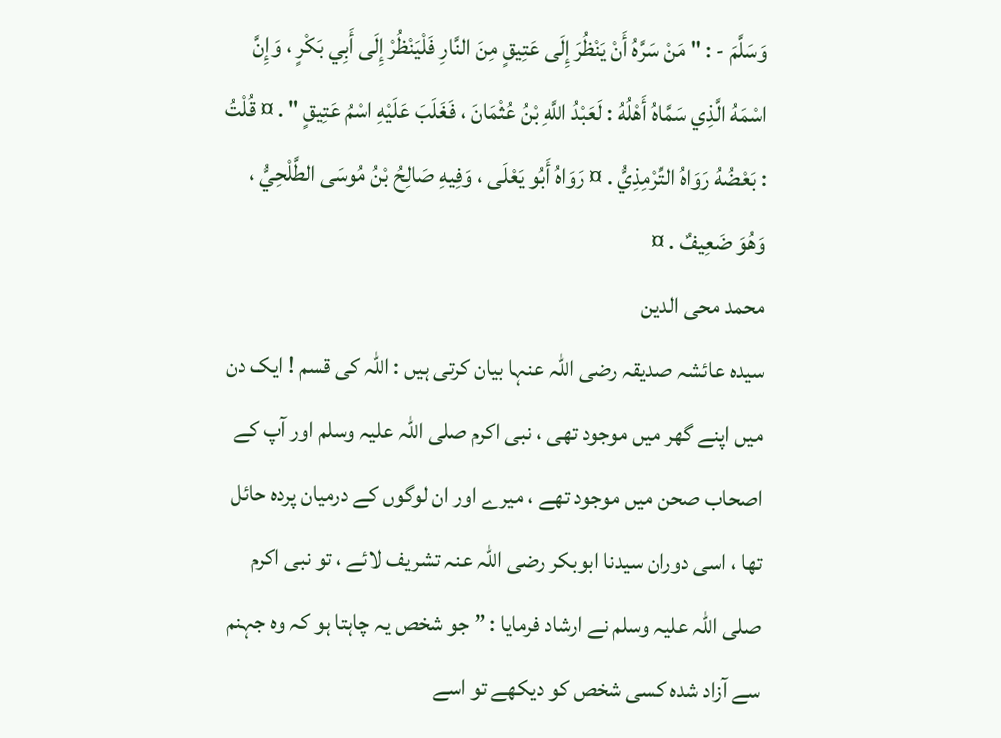وَسَلَّمَ - : " مَنْ سَرَّهُ أَنْ يَنْظُرَ إِلَى عَتِيقٍ مِنَ النَّارِ فَلْيَنْظُرْ إِلَى أَبِي بَكْرٍ ، وَإِنَّ اسْمَهُ الَّذِي سَمَّاهُ أَهْلُهُ : لَعَبْدُ اللَّهِ بْنُ عُثْمَانَ ، فَغَلَبَ عَلَيْهِ اسْمُ عَتِيقٍ " . ¤ قُلْتُ : بَعْضُهُ رَوَاهُ التِّرْمِذِيُّ . ¤ رَوَاهُ أَبُو يَعْلَى ، وَفِيهِ صَالِحُ بْنُ مُوسَى الطَّلْحِيُّ ، وَهُوَ ضَعِيفٌ . ¤
محمد محی الدین
سیدہ عائشہ صدیقہ رضی اللہ عنہا بیان کرتی ہیں : اللہ کی قسم ! ایک دن میں اپنے گھر میں موجود تھی ، نبی اکرم صلی اللہ علیہ وسلم اور آپ کے اصحاب صحن میں موجود تھے ، میرے اور ان لوگوں کے درمیان پردہ حائل تھا ، اسی دوران سیدنا ابوبکر رضی اللہ عنہ تشریف لائے ، تو نبی اکرم صلی اللہ علیہ وسلم نے ارشاد فرمایا : ” جو شخص یہ چاہتا ہو کہ وہ جہنم سے آزاد شدہ کسی شخص کو دیکھے تو اسے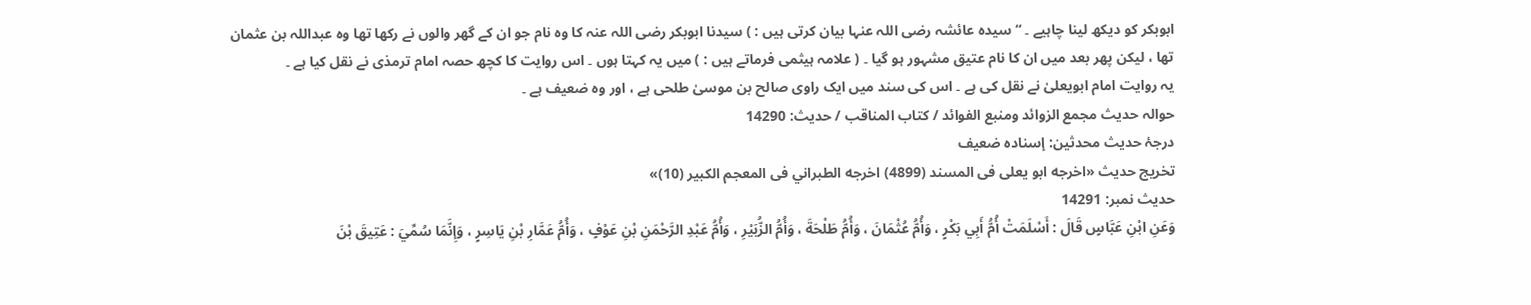ابوبکر کو دیکھ لینا چاہیے ۔ “ سیدہ عائشہ رضی اللہ عنہا بیان کرتی ہیں : ) سیدنا ابوبکر رضی اللہ عنہ کا وہ نام جو ان کے گھر والوں نے رکھا تھا وہ عبداللہ بن عثمان تھا ، لیکن پھر بعد میں ان کا نام عتیق مشہور ہو گیا ۔ ( علامہ ہیثمی فرماتے ہیں : ) میں یہ کہتا ہوں ۔ اس روایت کا کچھ حصہ امام ترمذی نے نقل کیا ہے ۔
یہ روایت امام ابویعلیٰ نے نقل کی ہے ۔ اس کی سند میں ایک راوی صالح بن موسیٰ طلحی ہے ، اور وہ ضعیف ہے ۔
حوالہ حدیث مجمع الزوائد ومنبع الفوائد / كتاب المناقب / حدیث: 14290
درجۂ حدیث محدثین: إسنادہ ضعیف
تخریج حدیث «اخرجه ابو يعلى فى المسند (4899) اخرجه الطبراني فى المعجم الكبير (10)»
حدیث نمبر: 14291
وَعَنِ ابْنِ عَبَّاسٍ قَالَ : أَسْلَمَتْ أُمُّ أَبِي بَكْرٍ ، وَأُمُّ عُثْمَانَ ، وَأُمُّ طَلْحَةَ ، وَأُمُّ الزُّبَيْرِ ، وَأُمُّ عَبْدِ الرَّحْمَنِ بْنِ عَوْفٍ ، وَأُمُّ عَمَّارِ بْنِ يَاسِرٍ ، وَإِنَّمَا سُمِّيَ : عَتِيقَ بْنَ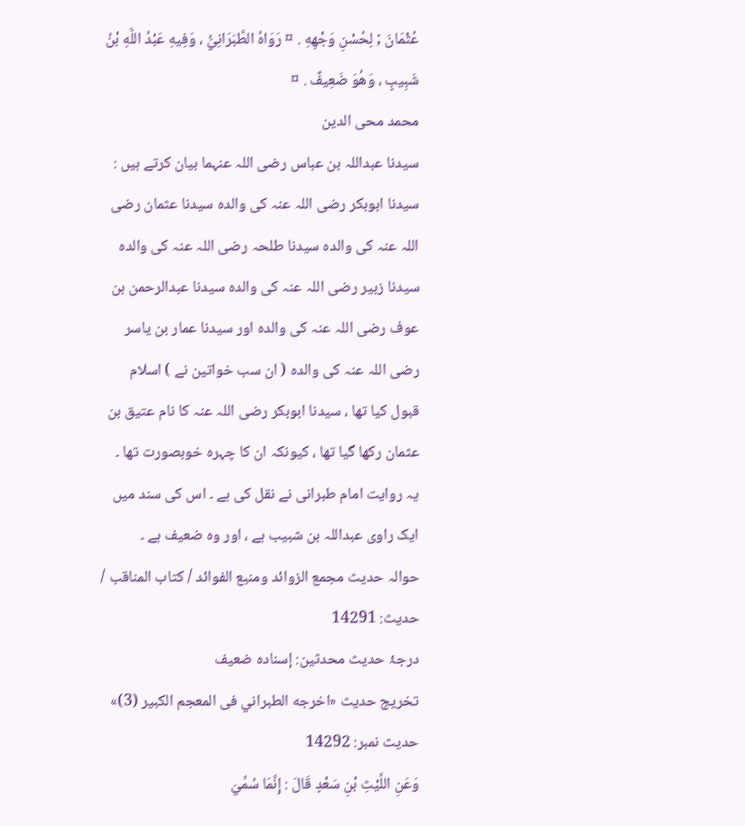عُثْمَانَ ; لِحُسْنِ وَجْهِهِ . ¤ رَوَاهُ الطَّبَرَانِيُّ ، وَفِيهِ عَبْدُ اللَّهِ بْنُ شَبِيبٍ ، وَهُوَ ضَعِيفٌ . ¤
محمد محی الدین
سیدنا عبداللہ بن عباس رضی اللہ عنہما بیان کرتے ہیں : سیدنا ابوبکر رضی اللہ عنہ کی والدہ سیدنا عثمان رضی اللہ عنہ کی والدہ سیدنا طلحہ رضی اللہ عنہ کی والدہ سیدنا زبیر رضی اللہ عنہ کی والدہ سیدنا عبدالرحمن بن عوف رضی اللہ عنہ کی والدہ اور سیدنا عمار بن یاسر رضی اللہ عنہ کی والدہ ( ان سب خواتین نے ) اسلام قبول کیا تھا ، سیدنا ابوبکر رضی اللہ عنہ کا نام عتیق بن عثمان رکھا گیا تھا ، کیونکہ ان کا چہرہ خوبصورت تھا ۔
یہ روایت امام طبرانی نے نقل کی ہے ۔ اس کی سند میں ایک راوی عبداللہ بن شبیب ہے ، اور وہ ضعیف ہے ۔
حوالہ حدیث مجمع الزوائد ومنبع الفوائد / كتاب المناقب / حدیث: 14291
درجۂ حدیث محدثین: إسنادہ ضعیف
تخریج حدیث «اخرجه الطبراني فى المعجم الكبير (3)»
حدیث نمبر: 14292
وَعَنِ اللَّيْثِ بْنِ سَعْدٍ قَالَ : إِنَّمَا سُمِّيَ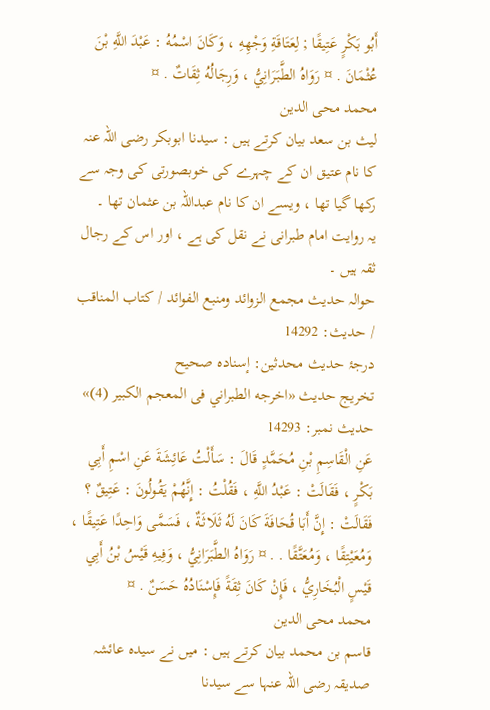أَبُو بَكْرٍ عَتِيقًا ; لِعَتَاقَةِ وَجْهِهِ ، وَكَانَ اسْمُهُ : عَبْدَ اللَّهِ بْنَ عُثْمَانَ . ¤ رَوَاهُ الطَّبَرَانِيُّ ، وَرِجَالُهُ ثِقَاتٌ . ¤
محمد محی الدین
لیث بن سعد بیان کرتے ہیں : سیدنا ابوبکر رضی اللہ عنہ کا نام عتیق ان کے چہرے کی خوبصورتی کی وجہ سے رکھا گیا تھا ، ویسے ان کا نام عبداللہ بن عثمان تھا ۔
یہ روایت امام طبرانی نے نقل کی ہے ، اور اس کے رجال ثقہ ہیں ۔
حوالہ حدیث مجمع الزوائد ومنبع الفوائد / كتاب المناقب / حدیث: 14292
درجۂ حدیث محدثین: إسنادہ صحیح
تخریج حدیث «اخرجه الطبراني فى المعجم الكبير (4)»
حدیث نمبر: 14293
عَنِ الْقَاسِمِ بْنِ مُحَمَّدٍ قَالَ : سَأَلْتُ عَائِشَةَ عَنِ اسْمِ أَبِي بَكْرٍ ، فَقَالَتْ : عَبْدُ اللَّهِ ، فَقُلْتُ : إِنَّهُمْ يَقُولُونَ : عَتِيقٌ ؟ فَقَالَتْ : إِنَّ أَبَا قُحَافَةَ كَانَ لَهُ ثَلَاثَةٌ ، فَسَمَّى وَاحِدًا عَتِيقًا ، وَمُعَيْتِقًا ، وَمُعَتَّقًا . . ¤ رَوَاهُ الطَّبَرَانِيُّ ، وَفِيهِ قَيْسُ بْنُ أَبِي قَيْسٍ الْبُخَارِيُّ ، فَإِنْ كَانَ ثِقَةً فَإِسْنَادُهُ حَسَنٌ . ¤
محمد محی الدین
قاسم بن محمد بیان کرتے ہیں : میں نے سیدہ عائشہ صدیقہ رضی اللہ عنہا سے سیدنا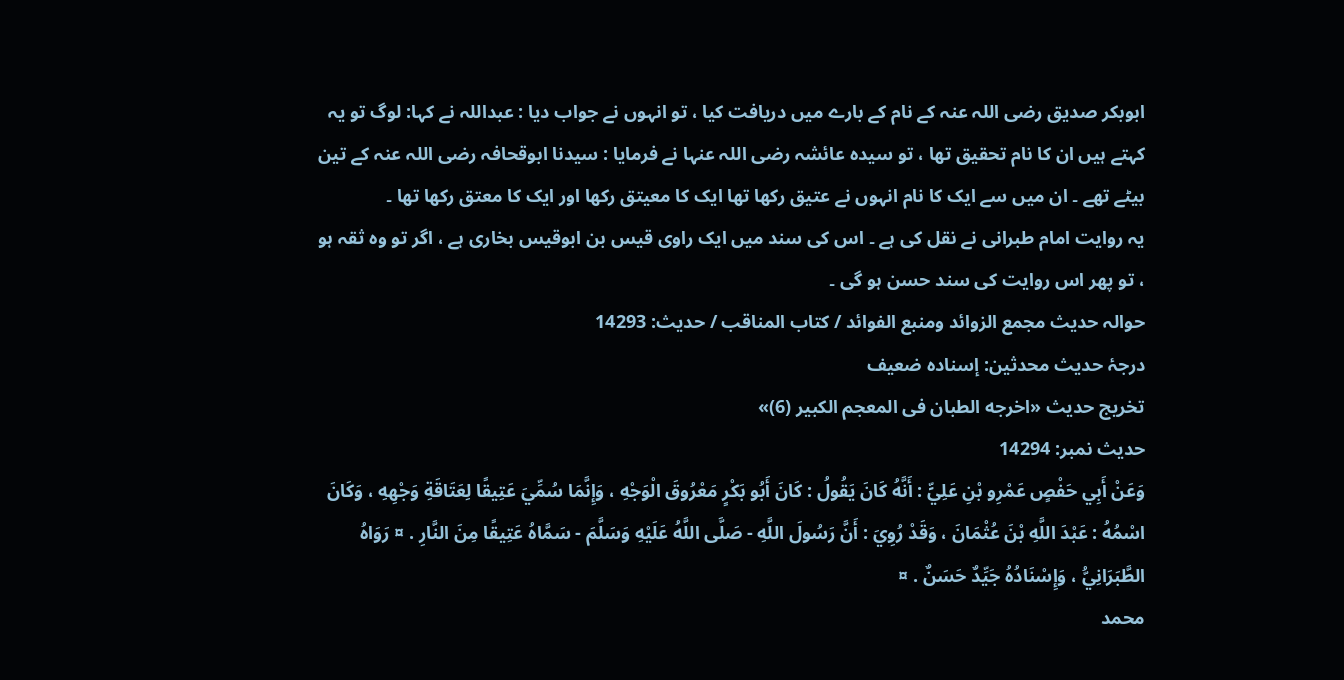ابوبکر صدیق رضی اللہ عنہ کے نام کے بارے میں دریافت کیا ، تو انہوں نے جواب دیا : عبداللہ نے کہا: لوگ تو یہ کہتے ہیں ان کا نام تحقیق تھا ، تو سیدہ عائشہ رضی اللہ عنہا نے فرمایا : سیدنا ابوقحافہ رضی اللہ عنہ کے تین بیٹے تھے ۔ ان میں سے ایک کا نام انہوں نے عتیق رکھا تھا ایک کا معیتق رکھا اور ایک کا معتق رکھا تھا ۔
یہ روایت امام طبرانی نے نقل کی ہے ۔ اس کی سند میں ایک راوی قیس بن ابوقیس بخاری ہے ، اگر تو وہ ثقہ ہو ، تو پھر اس روایت کی سند حسن ہو گی ۔
حوالہ حدیث مجمع الزوائد ومنبع الفوائد / كتاب المناقب / حدیث: 14293
درجۂ حدیث محدثین: إسنادہ ضعیف
تخریج حدیث «اخرجه الطبان فى المعجم الكبير (6)»
حدیث نمبر: 14294
وَعَنْ أَبِي حَفْصٍ عَمْرِو بْنِ عَلِيٍّ : أَنَّهُ كَانَ يَقُولُ : كَانَ أَبُو بَكْرٍ مَعْرُوقَ الْوَجْهِ ، وَإِنَّمَا سُمِّيَ عَتِيقًا لِعَتَاقَةِ وَجْهِهِ ، وَكَانَ اسْمُهُ : عَبْدَ اللَّهِ بْنَ عُثْمَانَ ، وَقَدْ رُوِيَ : أَنَّ رَسُولَ اللَّهِ - صَلَّى اللَّهُ عَلَيْهِ وَسَلَّمَ - سَمَّاهُ عَتِيقًا مِنَ النَّارِ . ¤ رَوَاهُ الطَّبَرَانِيُّ ، وَإِسْنَادُهُ جَيِّدٌ حَسَنٌ . ¤
محمد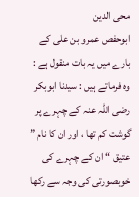محی الدین
ابوحفص عمرو بن علی کے بارے میں یہ بات منقول ہے : وہ فرماتے ہیں : سیدنا ابوبکر رضی اللہ عنہ کے چہرے پر گوشت کم تھا ، اور ان کا نام ” عتیق “ ان کے چہرے کی خوبصورتی کی وجہ سے رکھا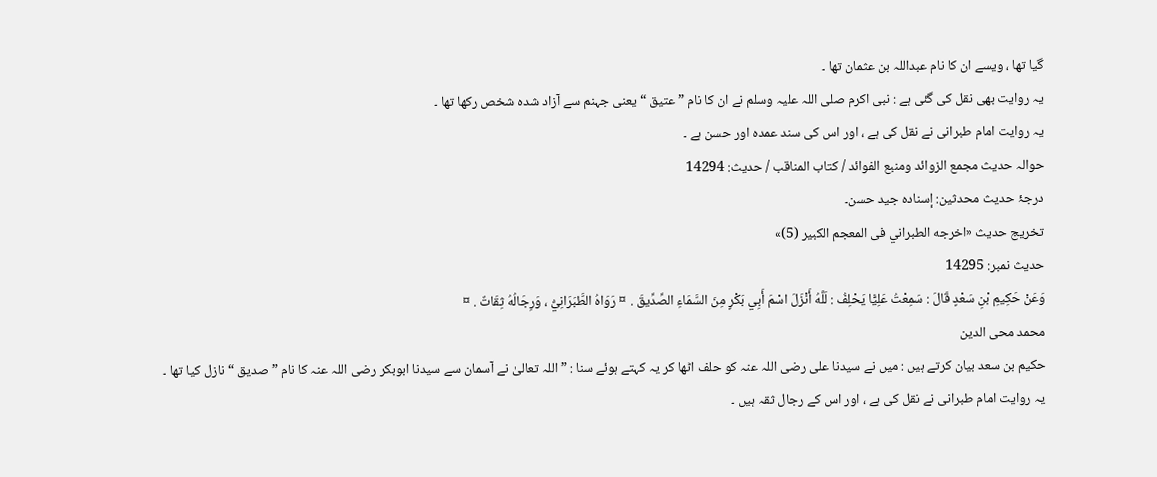گیا تھا ، ویسے ان کا نام عبداللہ بن عثمان تھا ۔
یہ روایت بھی نقل کی گئی ہے : نبی اکرم صلی اللہ علیہ وسلم نے ان کا نام ” عتیق “ یعنی جہنم سے آزاد شده شخص رکھا تھا ۔
یہ روایت امام طبرانی نے نقل کی ہے ، اور اس کی سند عمدہ اور حسن ہے ۔
حوالہ حدیث مجمع الزوائد ومنبع الفوائد / كتاب المناقب / حدیث: 14294
درجۂ حدیث محدثین: إسنادہ جید حسن۔
تخریج حدیث «اخرجه الطبراني فى المعجم الكبير (5)»
حدیث نمبر: 14295
وَعَنْ حَكِيمِ بْنِ سَعْدٍ قَالَ : سَمِعْتُ عَلِيًّا يَحْلِفُ : لَلَّهُ أَنْزَلَ اسْمَ أَبِي بَكْرٍ مِنَ السَّمَاءِ الصِّدِّيقَ . ¤ رَوَاهُ الطَّبَرَانِيُّ ، وَرِجَالُهُ ثِقَاتٌ . ¤
محمد محی الدین
حکیم بن سعد بیان کرتے ہیں : میں نے سیدنا علی رضی اللہ عنہ کو حلف اٹھا کر یہ کہتے ہوئے سنا : ” اللہ تعالیٰ نے آسمان سے سیدنا ابوبکر رضی اللہ عنہ کا نام ” صدیق “ نازل کیا تھا ۔
یہ روایت امام طبرانی نے نقل کی ہے ، اور اس کے رجال ثقہ ہیں ۔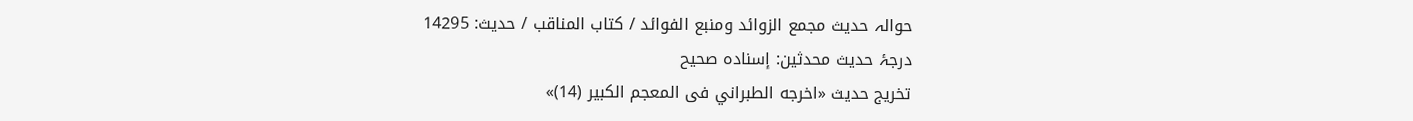حوالہ حدیث مجمع الزوائد ومنبع الفوائد / كتاب المناقب / حدیث: 14295
درجۂ حدیث محدثین: إسنادہ صحیح
تخریج حدیث «اخرجه الطبراني فى المعجم الكبير (14)»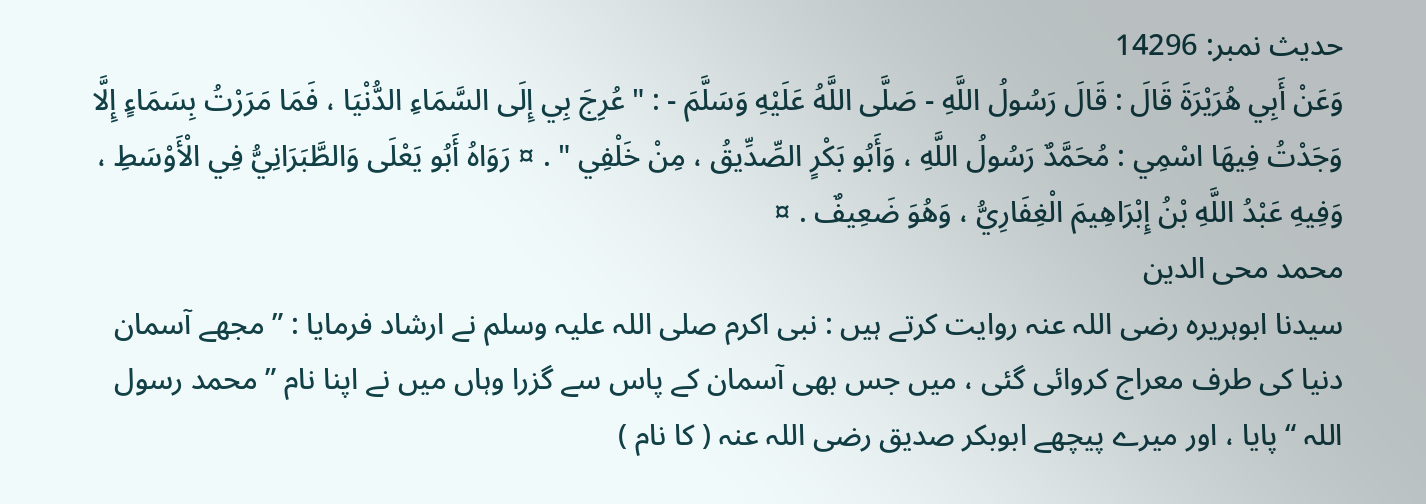حدیث نمبر: 14296
وَعَنْ أَبِي هُرَيْرَةَ قَالَ : قَالَ رَسُولُ اللَّهِ - صَلَّى اللَّهُ عَلَيْهِ وَسَلَّمَ - : " عُرِجَ بِي إِلَى السَّمَاءِ الدُّنْيَا ، فَمَا مَرَرْتُ بِسَمَاءٍ إِلَّا وَجَدْتُ فِيهَا اسْمِي : مُحَمَّدٌ رَسُولُ اللَّهِ ، وَأَبُو بَكْرٍ الصِّدِّيقُ ، مِنْ خَلْفِي " . ¤ رَوَاهُ أَبُو يَعْلَى وَالطَّبَرَانِيُّ فِي الْأَوْسَطِ ، وَفِيهِ عَبْدُ اللَّهِ بْنُ إِبْرَاهِيمَ الْغِفَارِيُّ ، وَهُوَ ضَعِيفٌ . ¤
محمد محی الدین
سیدنا ابوہریرہ رضی اللہ عنہ روایت کرتے ہیں : نبی اکرم صلی اللہ علیہ وسلم نے ارشاد فرمایا : ” مجھے آسمان دنیا کی طرف معراج کروائی گئی ، میں جس بھی آسمان کے پاس سے گزرا وہاں میں نے اپنا نام ” محمد رسول اللہ “ پایا ، اور میرے پیچھے ابوبکر صدیق رضی اللہ عنہ ( کا نام )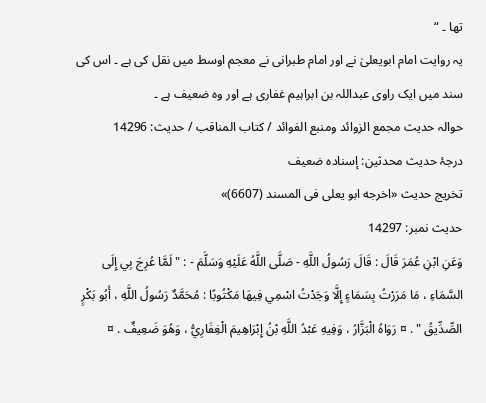تھا ۔ “
یہ روایت امام ابویعلیٰ نے اور امام طبرانی نے معجم اوسط میں نقل کی ہے ۔ اس کی سند میں ایک راوی عبداللہ بن ابراہیم غفاری ہے اور وہ ضعیف ہے ۔
حوالہ حدیث مجمع الزوائد ومنبع الفوائد / كتاب المناقب / حدیث: 14296
درجۂ حدیث محدثین: إسنادہ ضعیف
تخریج حدیث «اخرجه ابو يعلى فى المسند (6607)»
حدیث نمبر: 14297
وَعَنِ ابْنِ عُمَرَ قَالَ : قَالَ رَسُولُ اللَّهِ - صَلَّى اللَّهُ عَلَيْهِ وَسَلَّمَ - : " لَمَّا عُرِجَ بِي إِلَى السَّمَاءِ ، مَا مَرَرْتُ بِسَمَاءٍ إِلَّا وَجَدْتُ اسْمِي فِيهَا مَكْتُوبًا : مُحَمَّدٌ رَسُولُ اللَّهِ ، أَبُو بَكْرٍ الصِّدِّيقُ " . ¤ رَوَاهُ الْبَزَّارُ ، وَفِيهِ عَبْدُ اللَّهِ بْنُ إِبْرَاهِيمَ الْغِفَارِيُّ ، وَهُوَ ضَعِيفٌ . ¤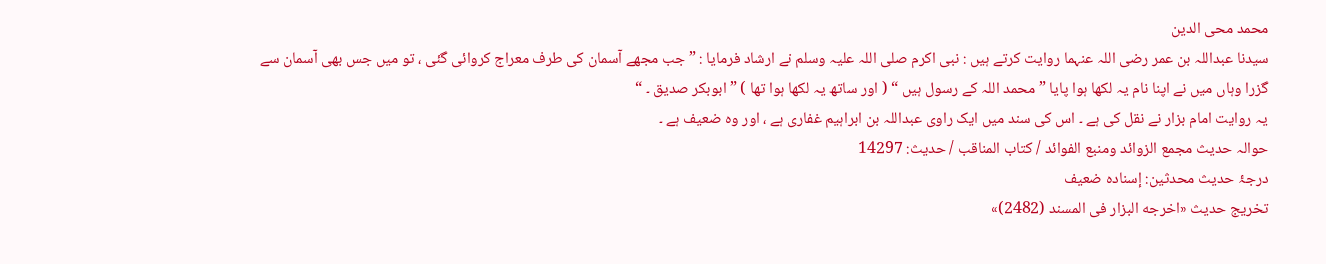محمد محی الدین
سیدنا عبداللہ بن عمر رضی اللہ عنہما روایت کرتے ہیں : نبی اکرم صلی اللہ علیہ وسلم نے ارشاد فرمایا : ” جب مجھے آسمان کی طرف معراج کروائی گئی ، تو میں جس بھی آسمان سے گزرا وہاں میں نے اپنا نام یہ لکھا ہوا پایا ” محمد اللہ کے رسول ہیں “ ( اور ساتھ یہ لکھا ہوا تھا ) ” ابوبکر صدیق ۔ “
یہ روایت امام بزار نے نقل کی ہے ۔ اس کی سند میں ایک راوی عبداللہ بن ابراہیم غفاری ہے ، اور وہ ضعیف ہے ۔
حوالہ حدیث مجمع الزوائد ومنبع الفوائد / كتاب المناقب / حدیث: 14297
درجۂ حدیث محدثین: إسنادہ ضعیف
تخریج حدیث «اخرجه البزار فى المسند (2482)»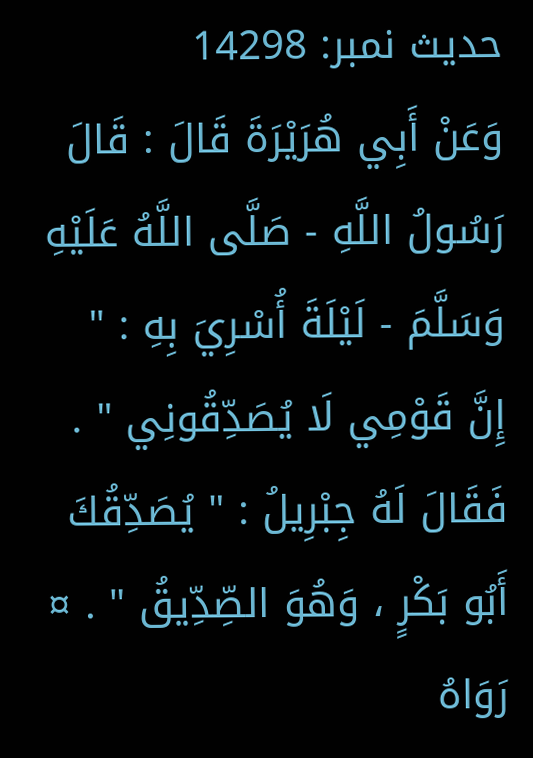حدیث نمبر: 14298
وَعَنْ أَبِي هُرَيْرَةَ قَالَ : قَالَ رَسُولُ اللَّهِ - صَلَّى اللَّهُ عَلَيْهِ وَسَلَّمَ - لَيْلَةَ أُسْرِيَ بِهِ : " إِنَّ قَوْمِي لَا يُصَدِّقُونِي " . فَقَالَ لَهُ جِبْرِيلُ : " يُصَدِّقُكَ أَبُو بَكْرٍ ، وَهُوَ الصِّدِّيقُ " . ¤ رَوَاهُ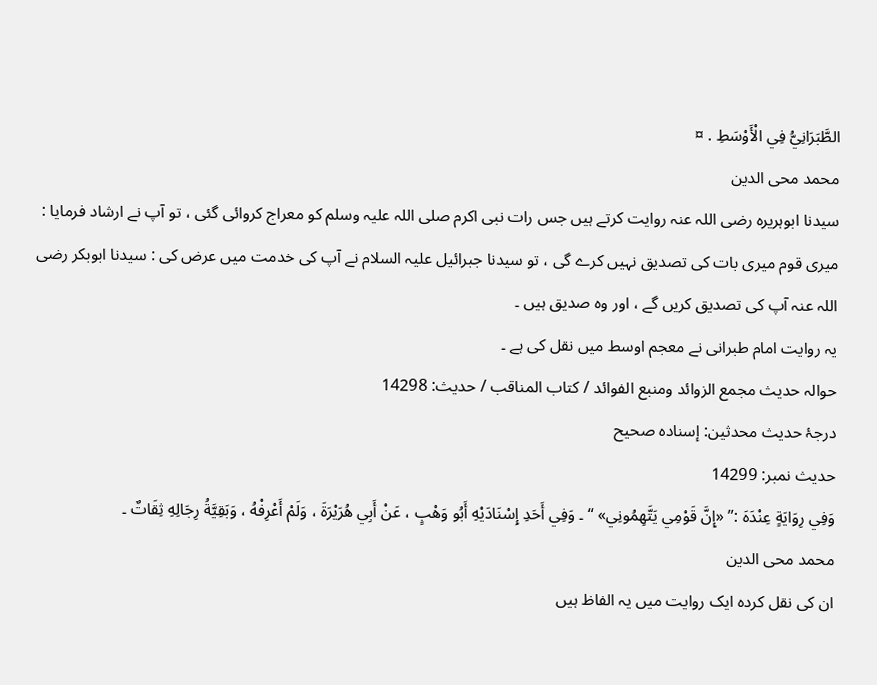الطَّبَرَانِيُّ فِي الْأَوْسَطِ . ¤
محمد محی الدین
سیدنا ابوہریرہ رضی اللہ عنہ روایت کرتے ہیں جس رات نبی اکرم صلی اللہ علیہ وسلم کو معراج کروائی گئی ، تو آپ نے ارشاد فرمایا : میری قوم میری بات کی تصدیق نہیں کرے گی ، تو سیدنا جبرائیل علیہ السلام نے آپ کی خدمت میں عرض کی : سیدنا ابوبکر رضی اللہ عنہ آپ کی تصدیق کریں گے ، اور وہ صدیق ہیں ۔
یہ روایت امام طبرانی نے معجم اوسط میں نقل کی ہے ۔
حوالہ حدیث مجمع الزوائد ومنبع الفوائد / كتاب المناقب / حدیث: 14298
درجۂ حدیث محدثین: إسنادہ صحیح
حدیث نمبر: 14299
وَفِي رِوَايَةٍ عِنْدَهَ :” «إِنَّ قَوْمِي يَتَّهِمُونِي» “ ۔ وَفِي أَحَدِ إِسْنَادَيْهِ أَبُو وَهْبٍ ، عَنْ أَبِي هُرَيْرَةَ ، وَلَمْ أَعْرِفْهُ ، وَبَقِيَّةُ رِجَالِهِ ثِقَاتٌ ۔
محمد محی الدین
ان کی نقل کردہ ایک روایت میں یہ الفاظ ہیں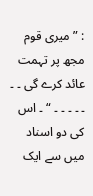: ” میری قوم مجھ پر تہمت عائد کرے گی ۔ ۔ ۔ ۔ ۔ ۔ ۔ “ ۔ اس کی دو اسناد میں سے ایک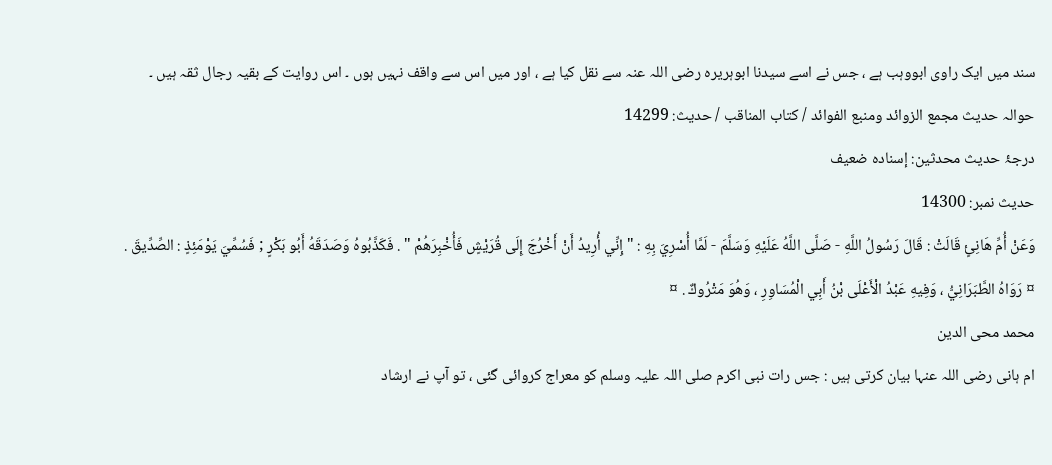سند میں ایک راوی ابووہب ہے ، جس نے اسے سیدنا ابوہریرہ رضی اللہ عنہ سے نقل کیا ہے ، اور میں اس سے واقف نہیں ہوں ۔ اس روایت کے بقیہ رجال ثقہ ہیں ۔
حوالہ حدیث مجمع الزوائد ومنبع الفوائد / كتاب المناقب / حدیث: 14299
درجۂ حدیث محدثین: إسنادہ ضعیف
حدیث نمبر: 14300
وَعَنْ أُمِّ هَانِئٍ قَالَتْ : قَالَ رَسُولُ اللَّهِ - صَلَّى اللَّهُ عَلَيْهِ وَسَلَّمَ - لَمَّا أُسْرِيَ بِهِ : " إِنِّي أُرِيدُ أَنْ أَخْرُجَ إِلَى قُرَيْشٍ فَأُخْبِرَهُمْ " . فَكَذَّبُوهُ وَصَدَقَهُ أَبُو بَكْرٍ ; فَسُمِّيَ يَوْمَئِذٍ : الصِّدِّيقَ . ¤ رَوَاهُ الطَّبَرَانِيُّ ، وَفِيهِ عَبْدُ الْأَعْلَى بْنُ أَبِي الْمُسَاوِرِ ، وَهُوَ مَتْرُوكٌ . ¤
محمد محی الدین
ام ہانی رضی اللہ عنہا بیان کرتی ہیں : جس رات نبی اکرم صلی اللہ علیہ وسلم کو معراج کروائی گئی ، تو آپ نے ارشاد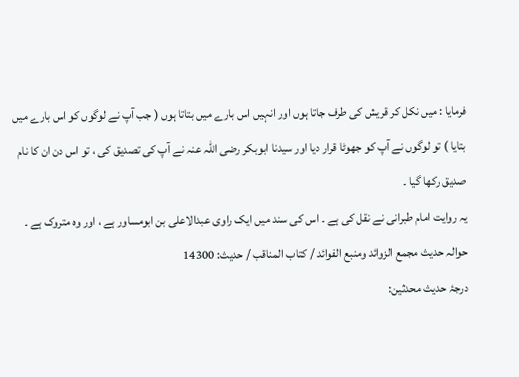فرمایا : میں نکل کر قریش کی طرف جاتا ہوں اور انہیں اس بارے میں بتاتا ہوں ( جب آپ نے لوگوں کو اس بارے میں بتایا ) تو لوگوں نے آپ کو جھوٹا قرار دیا اور سیدنا ابوبکر رضی اللہ عنہ نے آپ کی تصدیق کی ، تو اس دن ان کا نام صدیق رکھا گیا ۔
یہ روایت امام طبرانی نے نقل کی ہے ۔ اس کی سند میں ایک راوی عبدالاعلی بن ابومساور ہے ، اور وہ متروک ہے ۔
حوالہ حدیث مجمع الزوائد ومنبع الفوائد / كتاب المناقب / حدیث: 14300
درجۂ حدیث محدثین: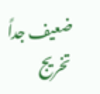ضعیف جداً
تخریج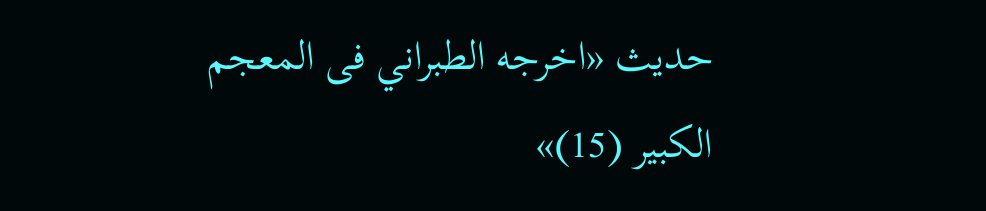حدیث «اخرجه الطبراني فى المعجم الكبير (15)»